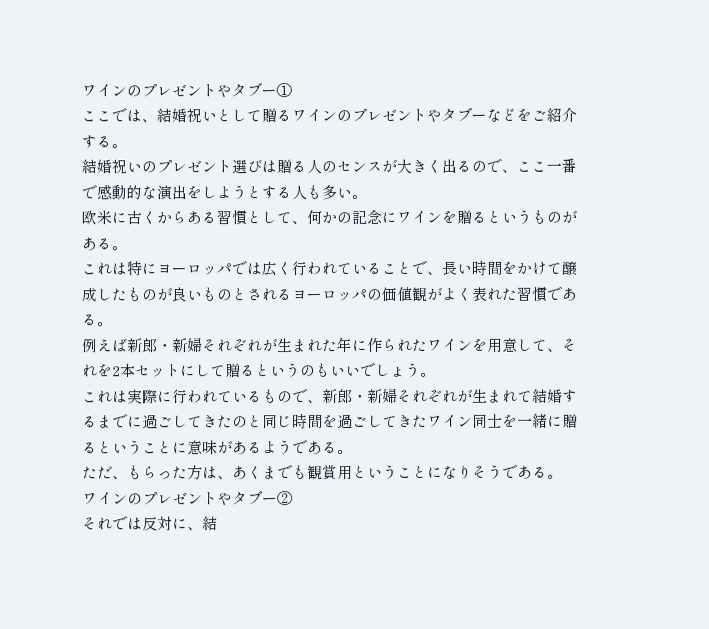ワインのプレゼントやタブー①
ここでは、結婚祝いとして贈るワインのプレゼントやタブーなどをご紹介する。
結婚祝いのプレゼント選びは贈る人のセンスが大きく出るので、ここ一番で感動的な演出をしようとする人も多い。
欧米に古くからある習慣として、何かの記念にワインを贈るというものがある。
これは特にヨーロッパでは広く行われていることで、長い時間をかけて醸成したものが良いものとされるヨーロッパの価値観がよく表れた習慣である。
例えば新郎・新婦それぞれが生まれた年に作られたワインを用意して、それを2本セットにして贈るというのもいいでしょう。
これは実際に行われているもので、新郎・新婦それぞれが生まれて結婚するまでに過ごしてきたのと同じ時間を過ごしてきたワイン同士を一緒に贈るということに意味があるようである。
ただ、もらった方は、あくまでも観賞用ということになりそうである。
ワインのプレゼントやタブー②
それでは反対に、結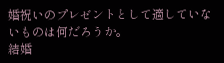婚祝いのプレゼントとして適していないものは何だろうか。
結婚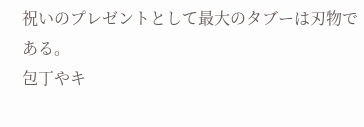祝いのプレゼントとして最大のタブーは刃物である。
包丁やキ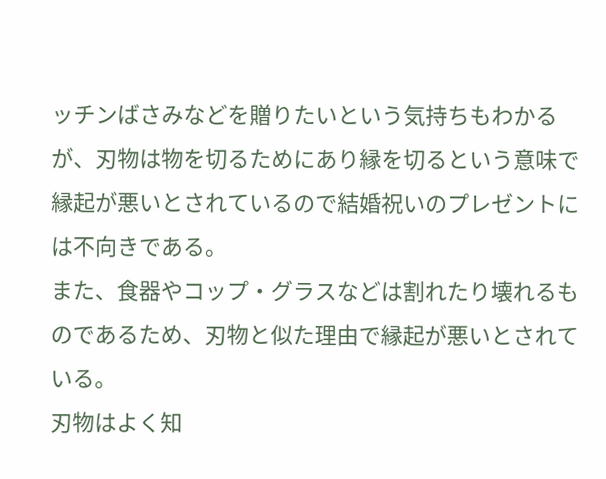ッチンばさみなどを贈りたいという気持ちもわかるが、刃物は物を切るためにあり縁を切るという意味で縁起が悪いとされているので結婚祝いのプレゼントには不向きである。
また、食器やコップ・グラスなどは割れたり壊れるものであるため、刃物と似た理由で縁起が悪いとされている。
刃物はよく知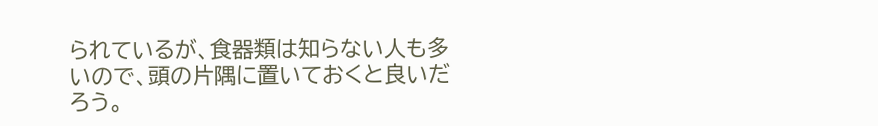られているが、食器類は知らない人も多いので、頭の片隅に置いておくと良いだろう。